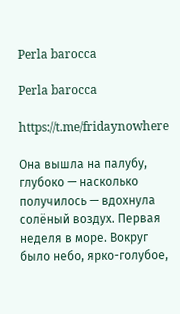Perla barocca

Perla barocca

https://t.me/fridaynowhere

Она вышла на палубу, глубоко — насколько получилось — вдохнула солёный воздух. Первая неделя в море. Вокруг было небо, ярко-голубое,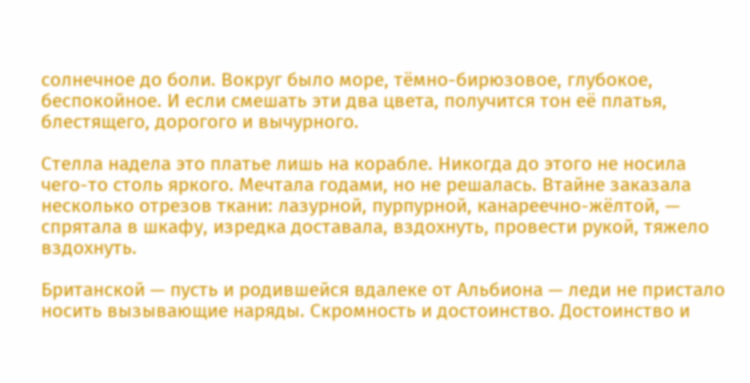солнечное до боли. Вокруг было море, тёмно-бирюзовое, глубокое, беспокойное. И если смешать эти два цвета, получится тон её платья, блестящего, дорогого и вычурного.

Стелла надела это платье лишь на корабле. Никогда до этого не носила чего-то столь яркого. Мечтала годами, но не решалась. Втайне заказала несколько отрезов ткани: лазурной, пурпурной, канареечно-жёлтой, — спрятала в шкафу, изредка доставала, вздохнуть, провести рукой, тяжело вздохнуть.

Британской — пусть и родившейся вдалеке от Альбиона — леди не пристало носить вызывающие наряды. Скромность и достоинство. Достоинство и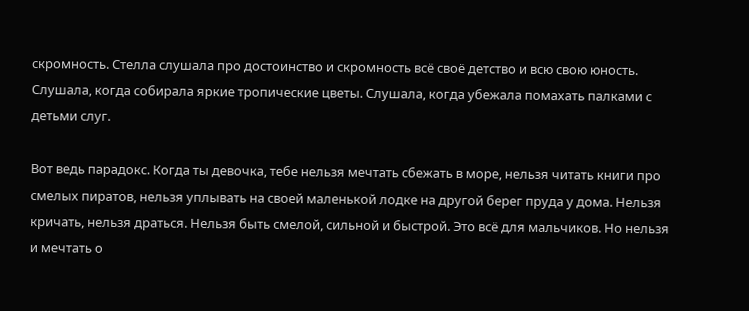скромность. Стелла слушала про достоинство и скромность всё своё детство и всю свою юность. Слушала, когда собирала яркие тропические цветы. Слушала, когда убежала помахать палками с детьми слуг.

Вот ведь парадокс. Когда ты девочка, тебе нельзя мечтать сбежать в море, нельзя читать книги про смелых пиратов, нельзя уплывать на своей маленькой лодке на другой берег пруда у дома. Нельзя кричать, нельзя драться. Нельзя быть смелой, сильной и быстрой. Это всё для мальчиков. Но нельзя и мечтать о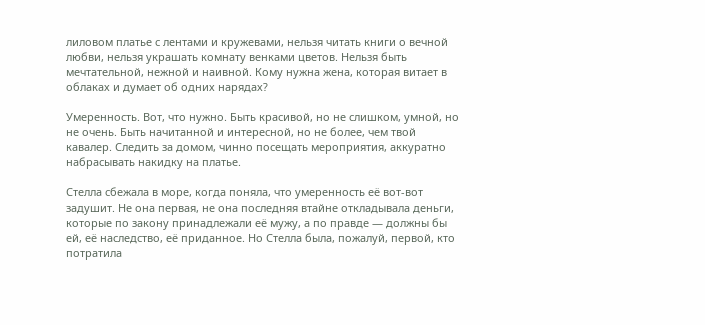лиловом платье с лентами и кружевами, нельзя читать книги о вечной любви, нельзя украшать комнату венками цветов. Нельзя быть мечтательной, нежной и наивной. Кому нужна жена, которая витает в облаках и думает об одних нарядах?

Умеренность. Вот, что нужно. Быть красивой, но не слишком, умной, но не очень. Быть начитанной и интересной, но не более, чем твой кавалер. Следить за домом, чинно посещать мероприятия, аккуратно набрасывать накидку на платье.

Стелла сбежала в море, когда поняла, что умеренность её вот-вот задушит. Не она первая, не она последняя втайне откладывала деньги, которые по закону принадлежали её мужу, а по правде — должны бы ей, её наследство, её приданное. Но Стелла была, пожалуй, первой, кто потратила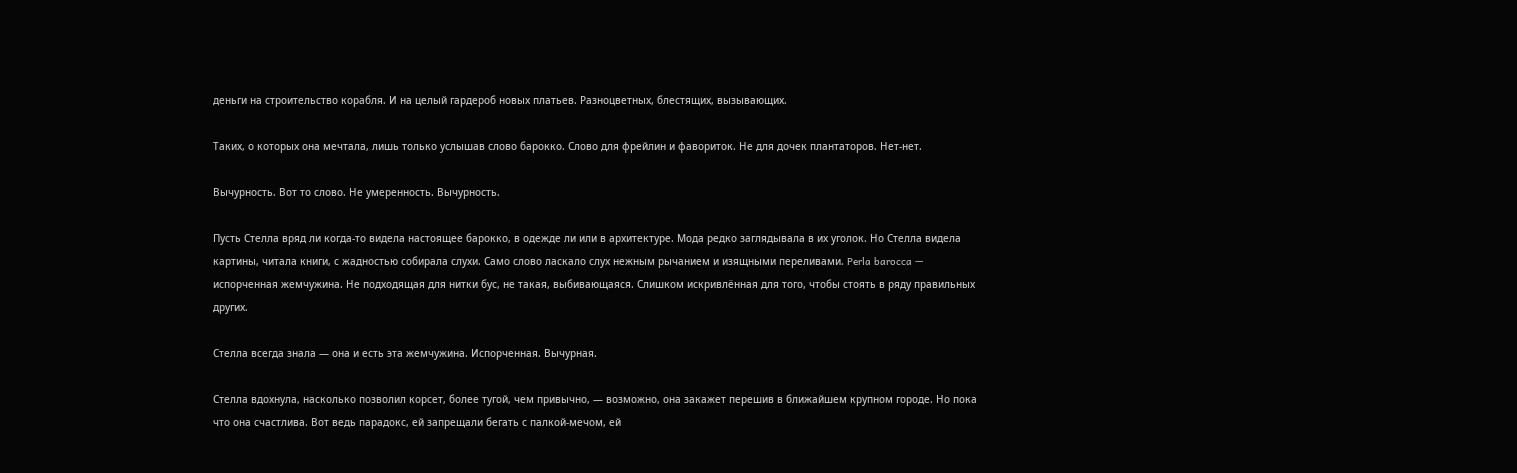деньги на строительство корабля. И на целый гардероб новых платьев. Разноцветных, блестящих, вызывающих.

Таких, о которых она мечтала, лишь только услышав слово барокко. Слово для фрейлин и фавориток. Не для дочек плантаторов. Нет-нет.

Вычурность. Вот то слово. Не умеренность. Вычурность.

Пусть Стелла вряд ли когда-то видела настоящее барокко, в одежде ли или в архитектуре. Мода редко заглядывала в их уголок. Но Стелла видела картины, читала книги, с жадностью собирала слухи. Само слово ласкало слух нежным рычанием и изящными переливами. Perla barocca — испорченная жемчужина. Не подходящая для нитки бус, не такая, выбивающаяся. Слишком искривлённая для того, чтобы стоять в ряду правильных других.

Стелла всегда знала — она и есть эта жемчужина. Испорченная. Вычурная.

Стелла вдохнула, насколько позволил корсет, более тугой, чем привычно, — возможно, она закажет перешив в ближайшем крупном городе. Но пока что она счастлива. Вот ведь парадокс, ей запрещали бегать с палкой-мечом, ей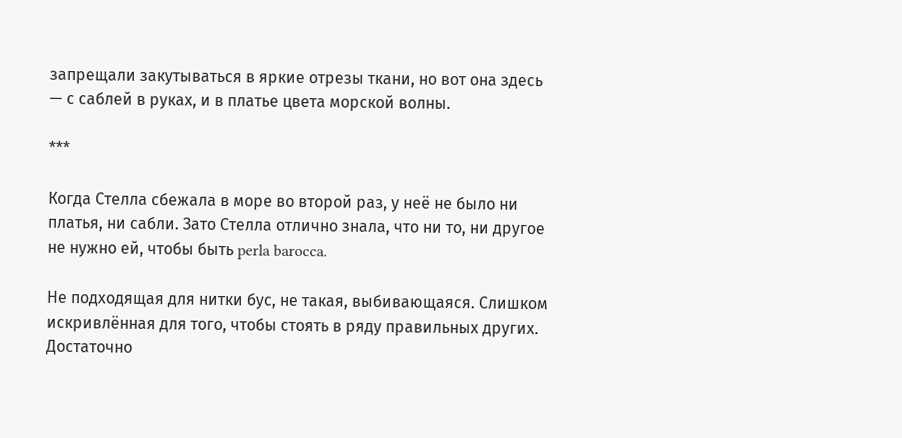запрещали закутываться в яркие отрезы ткани, но вот она здесь — с саблей в руках, и в платье цвета морской волны.

***

Когда Стелла сбежала в море во второй раз, у неё не было ни платья, ни сабли. Зато Стелла отлично знала, что ни то, ни другое не нужно ей, чтобы быть perla barocca.

Не подходящая для нитки бус, не такая, выбивающаяся. Слишком искривлённая для того, чтобы стоять в ряду правильных других. Достаточно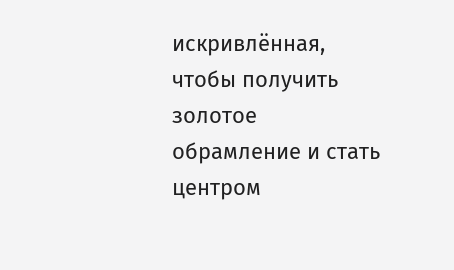искривлённая, чтобы получить золотое обрамление и стать центром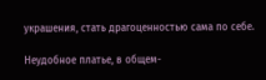украшения, стать драгоценностью сама по себе.

Неудобное платье, в общем-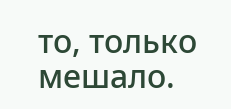то, только мешало.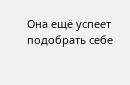Она ещё успеет подобрать себе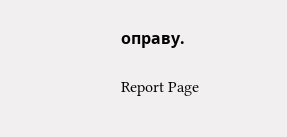оправу.

Report Page